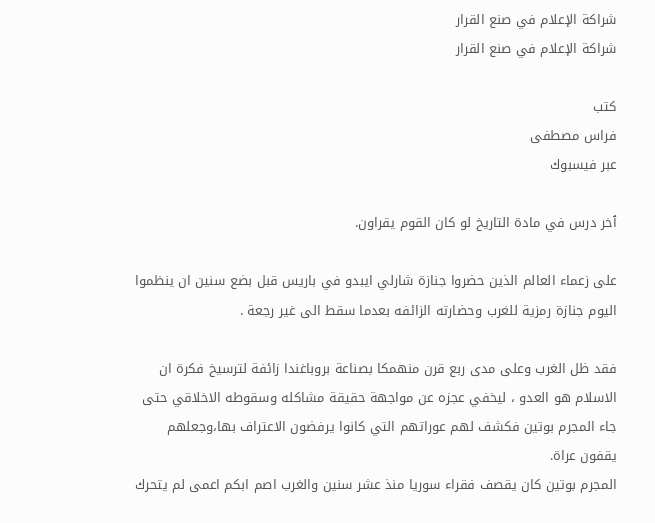شراكة الإعلام في صنع القرار
شراكة الإعلام في صنع القرار

كتب
فراس مصطفى
عبر فيسبوك

ٱخر درس في مادة التاريخ لو كان القوم يقراون.

على زعماء العالم الذين حضروا جنازة شارلي ايبدو في باريس قبل بضع سنين ان ينظموا اليوم جنازة رمزية للغرب وحضارته الزائفه بعدما سقط الى غير رجعة .

فقد ظل الغرب وعلى مدى ربع قرن منهمكا بصناعة بروباغندا زائفة لترسيخ فكرة ان الاسلام هو العدو ، ليخفي عجزه عن مواجهة حقيقة مشاكله وسقوطه الاخلاقي حتى جاء المجرم بوتين فكشف لهم عوراتهم التي كانوا يرفضون الاعتراف بها،وجعلهم يقفون عراة.
المجرم بوتين كان يقصف فقراء سوريا منذ عشر سنين والغرب اصم ابكم اعمى لم يتحرك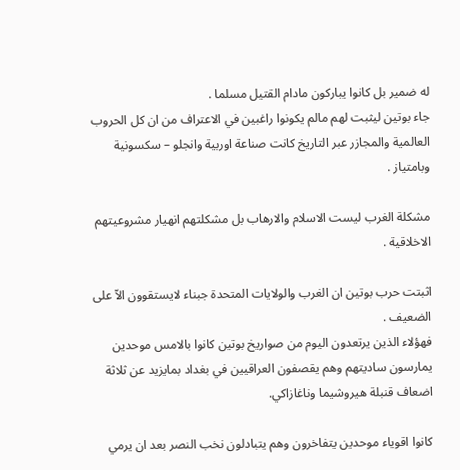له ضمير بل كانوا يباركون مادام القتيل مسلما .
جاء بوتين ليثبت لهم مالم يكونوا راغبين في الاعتراف من ان كل الحروب العالمية والمجازر عبر التاريخ كانت صناعة اوربية وانجلو – سكسونية وبامتياز .

مشكلة الغرب ليست الاسلام والارهاب بل مشكلتهم انهيار مشروعيتهم الاخلاقية .

اثبتت حرب بوتين ان الغرب والولايات المتحدة جبناء لايستقوون الاّ على الضعيف .
فهؤلاء الذين يرتعدون اليوم من صواريخ بوتين كانوا بالامس موحدين يمارسون ساديتهم وهم يقصفون العراقيين في بغداد بمايزيد عن ثلاثة اضعاف قنبلة هيروشيما وناغازاكي.

كانوا اقوياء موحدين يتفاخرون وهم يتبادلون نخب النصر بعد ان يرمي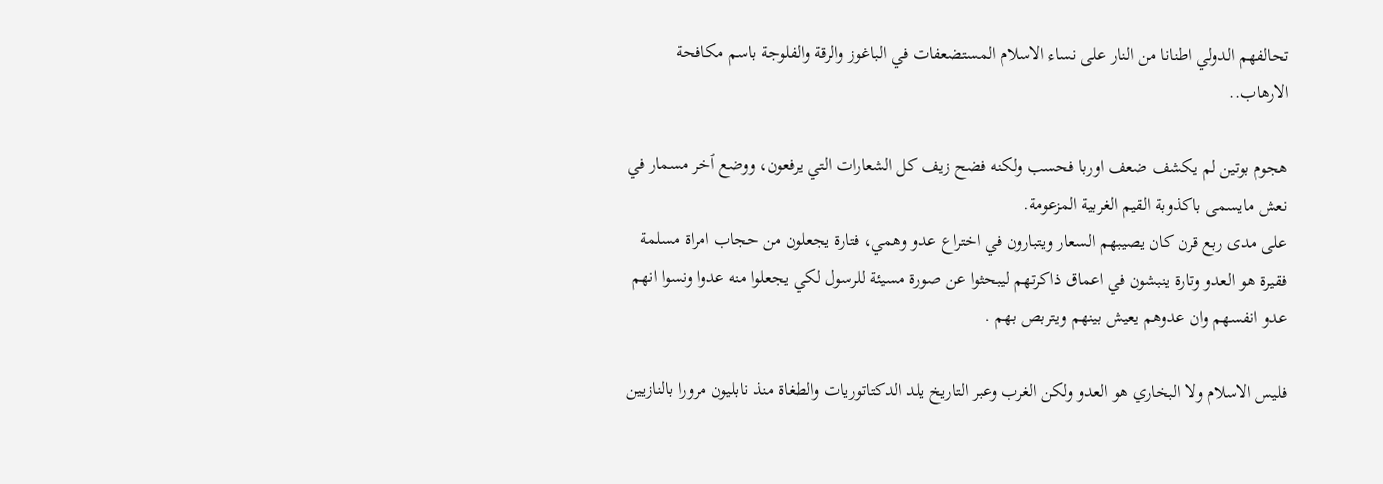تحالفهم الدولي اطنانا من النار على نساء الاسلام المستضعفات في الباغوز والرقة والفلوجة باسم مكافحة الارهاب..

هجوم بوتين لم يكشف ضعف اوربا فحسب ولكنه فضح زيف كل الشعارات التي يرفعون، ووضع ٱخر مسمار في نعش مايسمى باكذوبة القيم الغربية المزعومة.
على مدى ربع قرن كان يصيبهم السعار ويتبارون في اختراع عدو وهمي، فتارة يجعلون من حجاب امراة مسلمة فقيرة هو العدو وتارة ينبشون في اعماق ذاكرتهم ليبحثوا عن صورة مسيئة للرسول لكي يجعلوا منه عدوا ونسوا انهم عدو انفسهم وان عدوهم يعيش بينهم ويتربص بهم .

فليس الاسلام ولا البخاري هو العدو ولكن الغرب وعبر التاريخ يلد الدكتاتوريات والطغاة منذ نابليون مرورا بالنازيين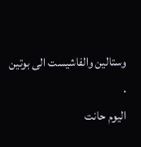وستالين والفاشيست الى بوتين .
اليوم حانت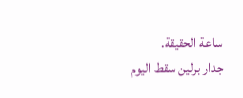ساعة الحقيقة.
جدار برلين سقط اليوم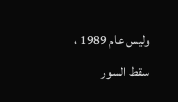وليس عام 1989 ، سقط السور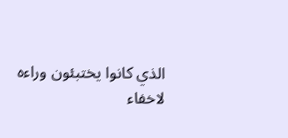الذي كانوا يختبئون وراءه لاخفاء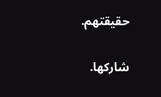حقيقتهم.

شاركها.